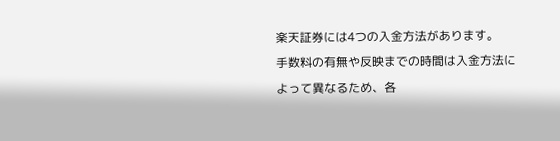楽天証券には4つの入金方法があります。
手数料の有無や反映までの時間は入金方法によって異なるため、各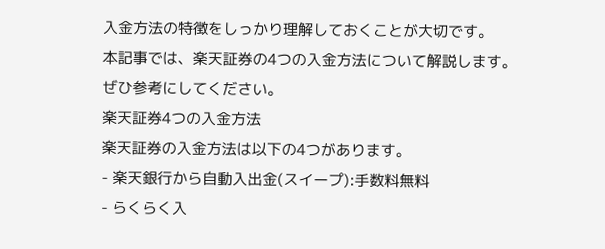入金方法の特徴をしっかり理解しておくことが大切です。
本記事では、楽天証券の4つの入金方法について解説します。
ぜひ参考にしてください。
楽天証券4つの入金方法
楽天証券の入金方法は以下の4つがあります。
- 楽天銀行から自動入出金(スイープ):手数料無料
- らくらく入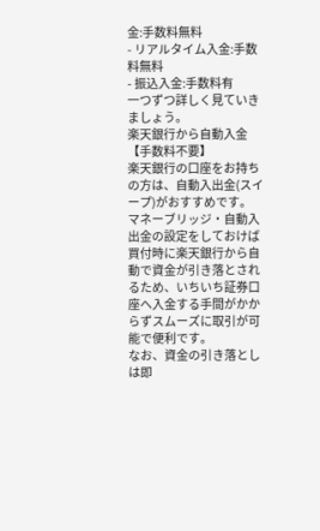金:手数料無料
- リアルタイム入金:手数料無料
- 振込入金:手数料有
一つずつ詳しく見ていきましょう。
楽天銀行から自動入金【手数料不要】
楽天銀行の口座をお持ちの方は、自動入出金(スイープ)がおすすめです。
マネーブリッジ・自動入出金の設定をしておけば買付時に楽天銀行から自動で資金が引き落とされるため、いちいち証券口座へ入金する手間がかからずスムーズに取引が可能で便利です。
なお、資金の引き落としは即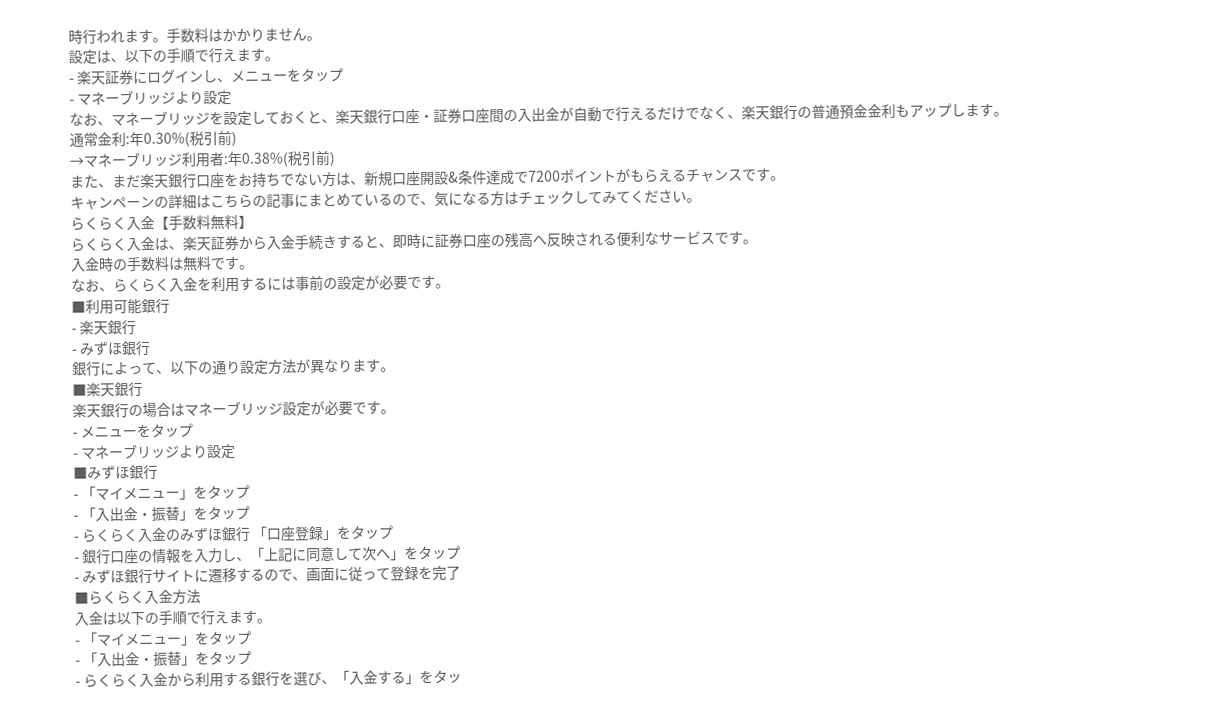時行われます。手数料はかかりません。
設定は、以下の手順で行えます。
- 楽天証券にログインし、メニューをタップ
- マネーブリッジより設定
なお、マネーブリッジを設定しておくと、楽天銀行口座・証券口座間の入出金が自動で行えるだけでなく、楽天銀行の普通預金金利もアップします。
通常金利:年0.30%(税引前)
→マネーブリッジ利用者:年0.38%(税引前)
また、まだ楽天銀行口座をお持ちでない方は、新規口座開設&条件達成で7200ポイントがもらえるチャンスです。
キャンペーンの詳細はこちらの記事にまとめているので、気になる方はチェックしてみてください。
らくらく入金【手数料無料】
らくらく入金は、楽天証券から入金手続きすると、即時に証券口座の残高へ反映される便利なサービスです。
入金時の手数料は無料です。
なお、らくらく入金を利用するには事前の設定が必要です。
■利用可能銀行
- 楽天銀行
- みずほ銀行
銀行によって、以下の通り設定方法が異なります。
■楽天銀行
楽天銀行の場合はマネーブリッジ設定が必要です。
- メニューをタップ
- マネーブリッジより設定
■みずほ銀行
- 「マイメニュー」をタップ
- 「入出金・振替」をタップ
- らくらく入金のみずほ銀行 「口座登録」をタップ
- 銀行口座の情報を入力し、「上記に同意して次へ」をタップ
- みずほ銀行サイトに遷移するので、画面に従って登録を完了
■らくらく入金方法
入金は以下の手順で行えます。
- 「マイメニュー」をタップ
- 「入出金・振替」をタップ
- らくらく入金から利用する銀行を選び、「入金する」をタッ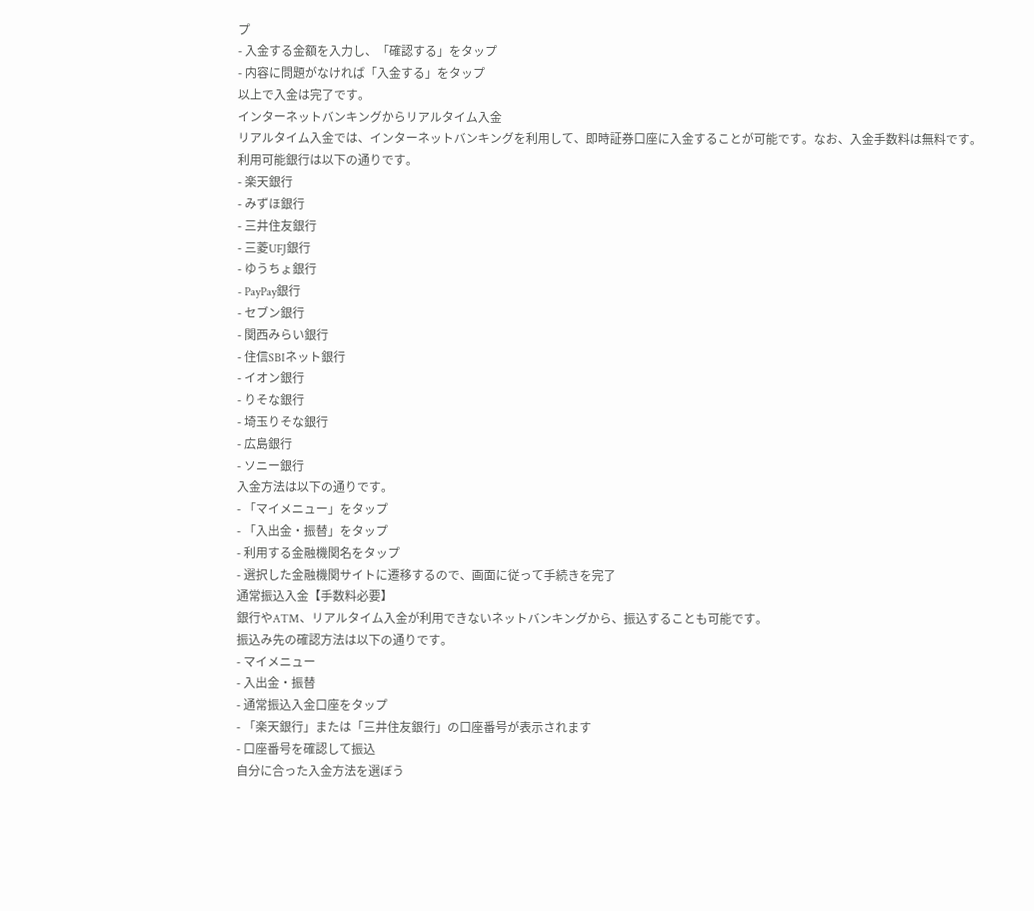プ
- 入金する金額を入力し、「確認する」をタップ
- 内容に問題がなければ「入金する」をタップ
以上で入金は完了です。
インターネットバンキングからリアルタイム入金
リアルタイム入金では、インターネットバンキングを利用して、即時証券口座に入金することが可能です。なお、入金手数料は無料です。
利用可能銀行は以下の通りです。
- 楽天銀行
- みずほ銀行
- 三井住友銀行
- 三菱UFJ銀行
- ゆうちょ銀行
- PayPay銀行
- セブン銀行
- 関西みらい銀行
- 住信SBIネット銀行
- イオン銀行
- りそな銀行
- 埼玉りそな銀行
- 広島銀行
- ソニー銀行
入金方法は以下の通りです。
- 「マイメニュー」をタップ
- 「入出金・振替」をタップ
- 利用する金融機関名をタップ
- 選択した金融機関サイトに遷移するので、画面に従って手続きを完了
通常振込入金【手数料必要】
銀行やATM、リアルタイム入金が利用できないネットバンキングから、振込することも可能です。
振込み先の確認方法は以下の通りです。
- マイメニュー
- 入出金・振替
- 通常振込入金口座をタップ
- 「楽天銀行」または「三井住友銀行」の口座番号が表示されます
- 口座番号を確認して振込
自分に合った入金方法を選ぼう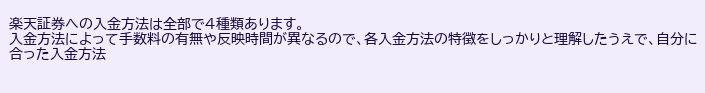楽天証券への入金方法は全部で4種類あります。
入金方法によって手数料の有無や反映時間が異なるので、各入金方法の特徴をしっかりと理解したうえで、自分に合った入金方法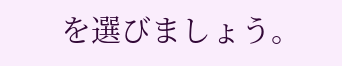を選びましょう。